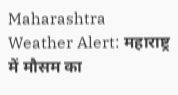Maharashtra Weather Alert: महाराष्ट्र में मौसम का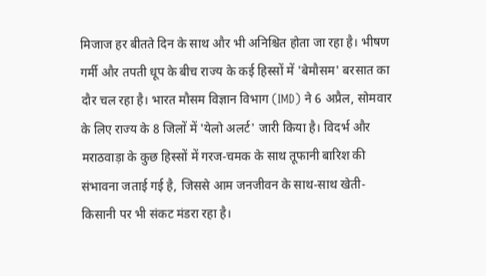मिजाज हर बीतते दिन के साथ और भी अनिश्चित होता जा रहा है। भीषण गर्मी और तपती धूप के बीच राज्य के कई हिस्सों में 'बेमौसम' बरसात का दौर चल रहा है। भारत मौसम विज्ञान विभाग (IMD) ने 6 अप्रैल, सोमवार के लिए राज्य के 8 जिलों में 'येलो अलर्ट' जारी किया है। विदर्भ और मराठवाड़ा के कुछ हिस्सों में गरज-चमक के साथ तूफानी बारिश की संभावना जताई गई है, जिससे आम जनजीवन के साथ-साथ खेती-किसानी पर भी संकट मंडरा रहा है।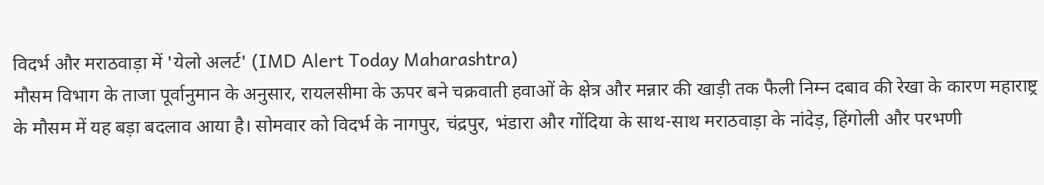विदर्भ और मराठवाड़ा में 'येलो अलर्ट' (IMD Alert Today Maharashtra)
मौसम विभाग के ताजा पूर्वानुमान के अनुसार, रायलसीमा के ऊपर बने चक्रवाती हवाओं के क्षेत्र और मन्नार की खाड़ी तक फैली निम्न दबाव की रेखा के कारण महाराष्ट्र के मौसम में यह बड़ा बदलाव आया है। सोमवार को विदर्भ के नागपुर, चंद्रपुर, भंडारा और गोंदिया के साथ-साथ मराठवाड़ा के नांदेड़, हिंगोली और परभणी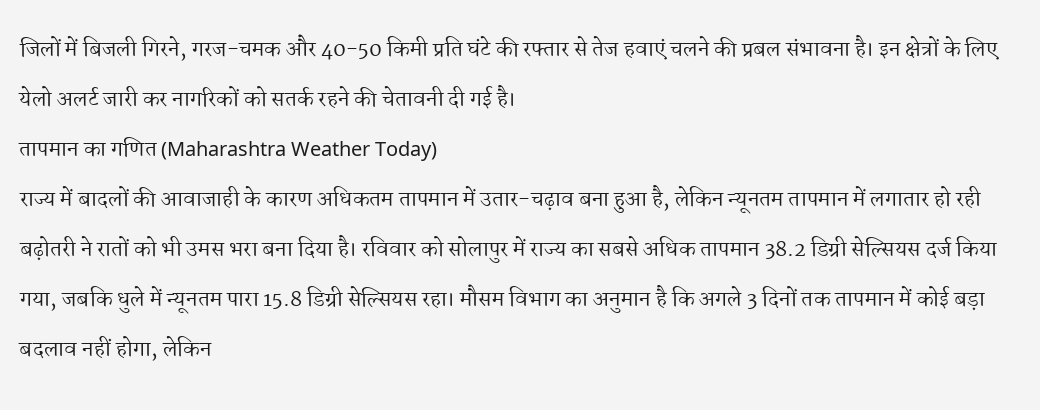जिलों में बिजली गिरने, गरज-चमक और 40-50 किमी प्रति घंटे की रफ्तार से तेज हवाएं चलने की प्रबल संभावना है। इन क्षेत्रों के लिए येलो अलर्ट जारी कर नागरिकों को सतर्क रहने की चेतावनी दी गई है।
तापमान का गणित (Maharashtra Weather Today)
राज्य में बादलों की आवाजाही के कारण अधिकतम तापमान में उतार-चढ़ाव बना हुआ है, लेकिन न्यूनतम तापमान में लगातार हो रही बढ़ोतरी ने रातों को भी उमस भरा बना दिया है। रविवार को सोलापुर में राज्य का सबसे अधिक तापमान 38.2 डिग्री सेल्सियस दर्ज किया गया, जबकि धुले में न्यूनतम पारा 15.8 डिग्री सेल्सियस रहा। मौसम विभाग का अनुमान है कि अगले 3 दिनों तक तापमान में कोई बड़ा बदलाव नहीं होगा, लेकिन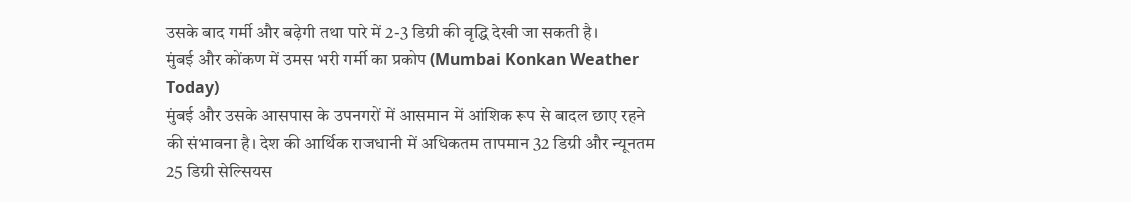उसके बाद गर्मी और बढ़ेगी तथा पारे में 2-3 डिग्री की वृद्धि देखी जा सकती है।
मुंबई और कोंकण में उमस भरी गर्मी का प्रकोप (Mumbai Konkan Weather Today)
मुंबई और उसके आसपास के उपनगरों में आसमान में आंशिक रूप से बादल छाए रहने की संभावना है। देश की आर्थिक राजधानी में अधिकतम तापमान 32 डिग्री और न्यूनतम 25 डिग्री सेल्सियस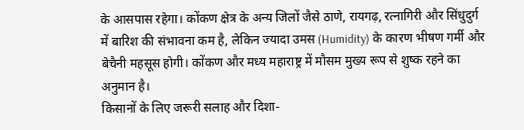के आसपास रहेगा। कोंकण क्षेत्र के अन्य जिलों जैसे ठाणे, रायगढ़, रत्नागिरी और सिंधुदुर्ग में बारिश की संभावना कम है, लेकिन ज्यादा उमस (Humidity) के कारण भीषण गर्मी और बेचैनी महसूस होगी। कोंकण और मध्य महाराष्ट्र में मौसम मुख्य रूप से शुष्क रहने का अनुमान है।
किसानों के लिए जरूरी सलाह और दिशा-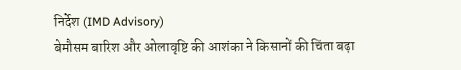निर्देश (IMD Advisory)
बेमौसम बारिश और ओलावृष्टि की आशंका ने किसानों की चिंता बढ़ा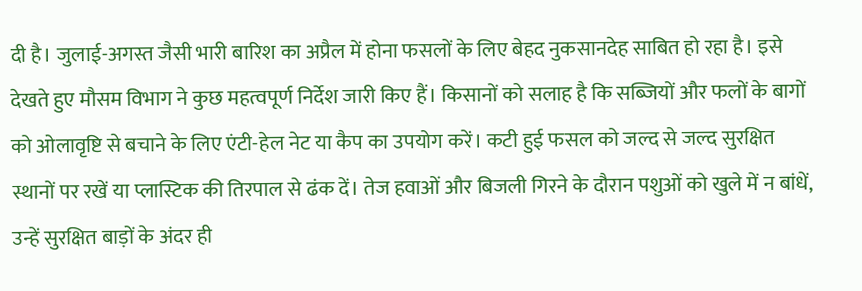दी है। जुलाई-अगस्त जैसी भारी बारिश का अप्रैल में होना फसलों के लिए बेहद नुकसानदेह साबित हो रहा है। इसे देखते हुए मौसम विभाग ने कुछ महत्वपूर्ण निर्देश जारी किए हैं। किसानों को सलाह है कि सब्जियों और फलों के बागों को ओलावृष्टि से बचाने के लिए एंटी-हेल नेट या कैप का उपयोग करें। कटी हुई फसल को जल्द से जल्द सुरक्षित स्थानों पर रखें या प्लास्टिक की तिरपाल से ढंक दें। तेज हवाओं और बिजली गिरने के दौरान पशुओं को खुले में न बांधें, उन्हें सुरक्षित बाड़ों के अंदर ही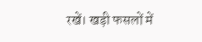रखें। खड़ी फसलों में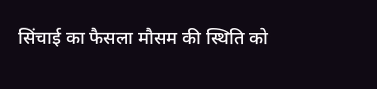सिंचाई का फैसला मौसम की स्थिति को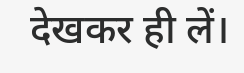देखकर ही लें।